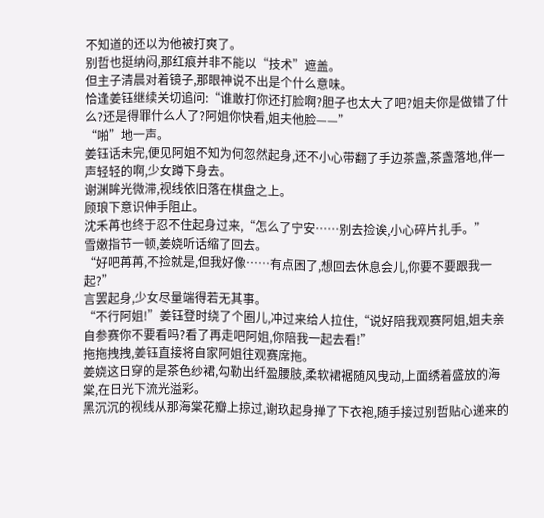不知道的还以为他被打爽了。
别哲也挺纳闷,那红痕并非不能以“技术”遮盖。
但主子清晨对着镜子,那眼神说不出是个什么意味。
恰逢姜钰继续关切追问:“谁敢打你还打脸啊?胆子也太大了吧?姐夫你是做错了什么?还是得罪什么人了?阿姐你快看,姐夫他脸——”
“啪”地一声。
姜钰话未完,便见阿姐不知为何忽然起身,还不小心带翻了手边茶盏,茶盏落地,伴一声轻轻的啊,少女蹲下身去。
谢渊眸光微滞,视线依旧落在棋盘之上。
顾琅下意识伸手阻止。
沈禾苒也终于忍不住起身过来,“怎么了宁安……别去捡诶,小心碎片扎手。”
雪嫩指节一顿,姜娆听话缩了回去。
“好吧苒苒,不捡就是,但我好像……有点困了,想回去休息会儿,你要不要跟我一起?”
言罢起身,少女尽量端得若无其事。
“不行阿姐!”姜钰登时绕了个圈儿,冲过来给人拉住,“说好陪我观赛阿姐,姐夫亲自参赛你不要看吗?看了再走吧阿姐,你陪我一起去看!”
拖拖拽拽,姜钰直接将自家阿姐往观赛席拖。
姜娆这日穿的是茶色纱裙,勾勒出纤盈腰肢,柔软裙裾随风曳动,上面绣着盛放的海棠,在日光下流光溢彩。
黑沉沉的视线从那海棠花瓣上掠过,谢玖起身掸了下衣袍,随手接过别哲贴心递来的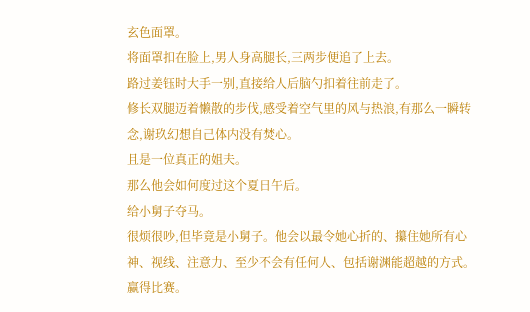玄色面罩。
将面罩扣在脸上,男人身高腿长,三两步便追了上去。
路过姜钰时大手一别,直接给人后脑勺扣着往前走了。
修长双腿迈着懒散的步伐,感受着空气里的风与热浪,有那么一瞬转念,谢玖幻想自己体内没有焚心。
且是一位真正的姐夫。
那么他会如何度过这个夏日午后。
给小舅子夺马。
很烦很吵,但毕竟是小舅子。他会以最令她心折的、攥住她所有心神、视线、注意力、至少不会有任何人、包括谢渊能超越的方式。
赢得比赛。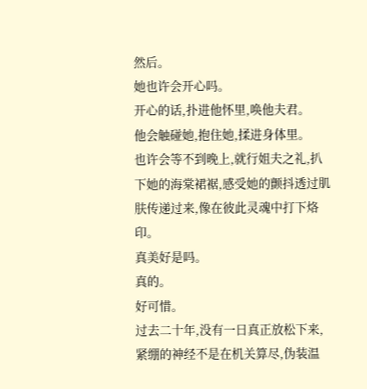然后。
她也许会开心吗。
开心的话,扑进他怀里,唤他夫君。
他会触碰她,抱住她,揉进身体里。
也许会等不到晚上,就行姐夫之礼,扒下她的海棠裙裾,感受她的颤抖透过肌肤传递过来,像在彼此灵魂中打下烙印。
真美好是吗。
真的。
好可惜。
过去二十年,没有一日真正放松下来,紧绷的神经不是在机关算尽,伪装温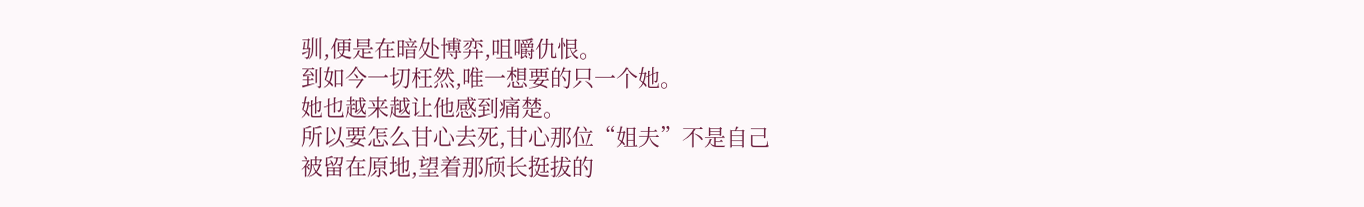驯,便是在暗处博弈,咀嚼仇恨。
到如今一切枉然,唯一想要的只一个她。
她也越来越让他感到痛楚。
所以要怎么甘心去死,甘心那位“姐夫”不是自己
被留在原地,望着那颀长挺拔的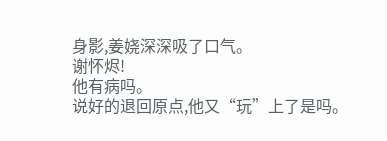身影,姜娆深深吸了口气。
谢怀烬!
他有病吗。
说好的退回原点,他又“玩”上了是吗。